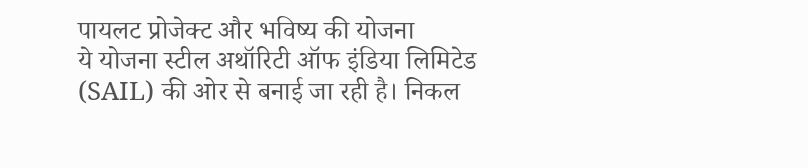पायलट प्रोजेक्ट और भविष्य की योजना
ये योजना स्टील अथॉरिटी ऑफ इंडिया लिमिटेड (SAIL) की ओर से बनाई जा रही है। निकल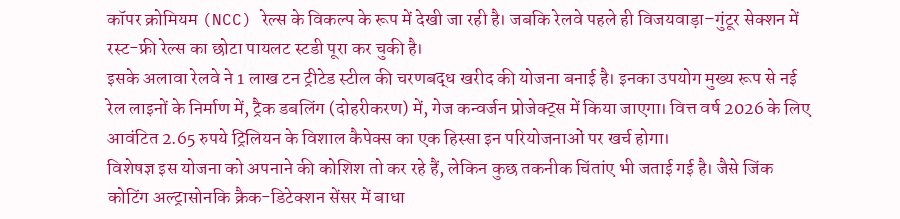कॉपर क्रोमियम (NCC) रेल्स के विकल्प के रूप में देखी जा रही है। जबकि रेलवे पहले ही विजयवाड़ा–गुंटूर सेक्शन में रस्ट-फ्री रेल्स का छोटा पायलट स्टडी पूरा कर चुकी है।
इसके अलावा रेलवे ने 1 लाख टन ट्रीटेड स्टील की चरणबद्ध खरीद की योजना बनाई है। इनका उपयोग मुख्य रूप से नई रेल लाइनों के निर्माण में, ट्रैक डबलिंग (दोहरीकरण) में, गेज कन्वर्जन प्रोजेक्ट्स में किया जाएगा। वित्त वर्ष 2026 के लिए आवंटित 2.65 रुपये ट्रिलियन के विशाल कैपेक्स का एक हिस्सा इन परियोजनाओं पर खर्च होगा।
विशेषज्ञ इस योजना को अपनाने की कोशिश तो कर रहे हैं, लेकिन कुछ तकनीक चिंतांए भी जताई गई है। जैसे जिंक कोटिंग अल्ट्रासोनकि क्रैक-डिटेक्शन सेंसर में बाधा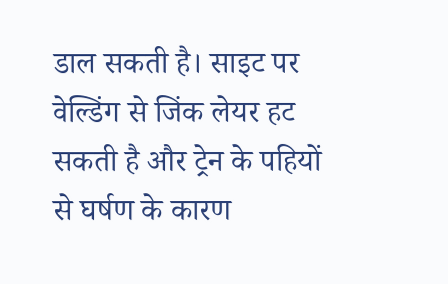डाल सकती है। साइट पर वेल्डिंग से जिंक लेयर हट सकती है और ट्रेन के पहियों से घर्षण के कारण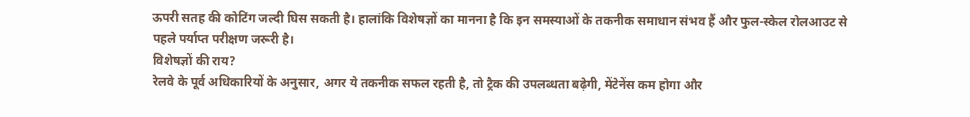ऊपरी सतह की कोटिंग जल्दी घिस सकती है। हालांकि विशेषज्ञों का मानना है कि इन समस्याओं के तकनीक समाधान संभव हैं और फुल-स्केल रोलआउट से पहले पर्याप्त परीक्षण जरूरी है।
विशेषज्ञों की राय?
रेलवे के पूर्व अधिकारियों के अनुसार, अगर ये तकनीक सफल रहती है, तो ट्रैक की उपलब्धता बढ़ेगी, मेंटेनेंस कम होगा और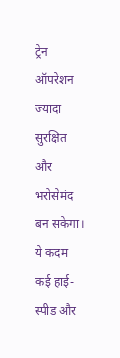ट्रेन ऑपरेशन ज्यादा सुरक्षित और भरोसेमंद बन सकेगा। ये कदम कई हाई-स्पीड और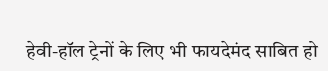हेवी-हॉल ट्रेनों के लिए भी फायदेमंद साबित हो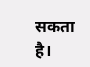सकता है।